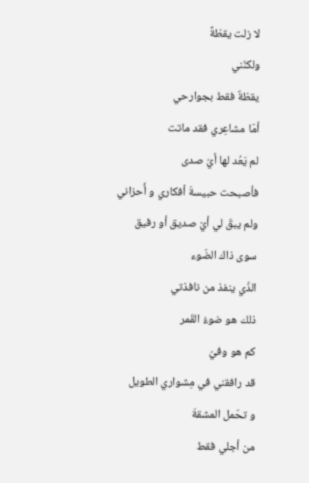لا زلت يقظةً
ولكنّني
يقظةٌ فقط بجوارحي
أمّا مشاعِري فقد ماتت
لم يَعُد لها أيّ صدى
فأصبحت حبيسةَ أفكاري و أَحزاني
ولم يبقَ لي أيّ صديق أو رفيق
سوى ذاك الضّوء
الذّي ينفذ من نافذتي
ذلك هو ضوءُ القَمر
كم هو وفيّ
قد رافقني في مِشواري الطويل
و تحّمل المشقةَ
من أجلي فقط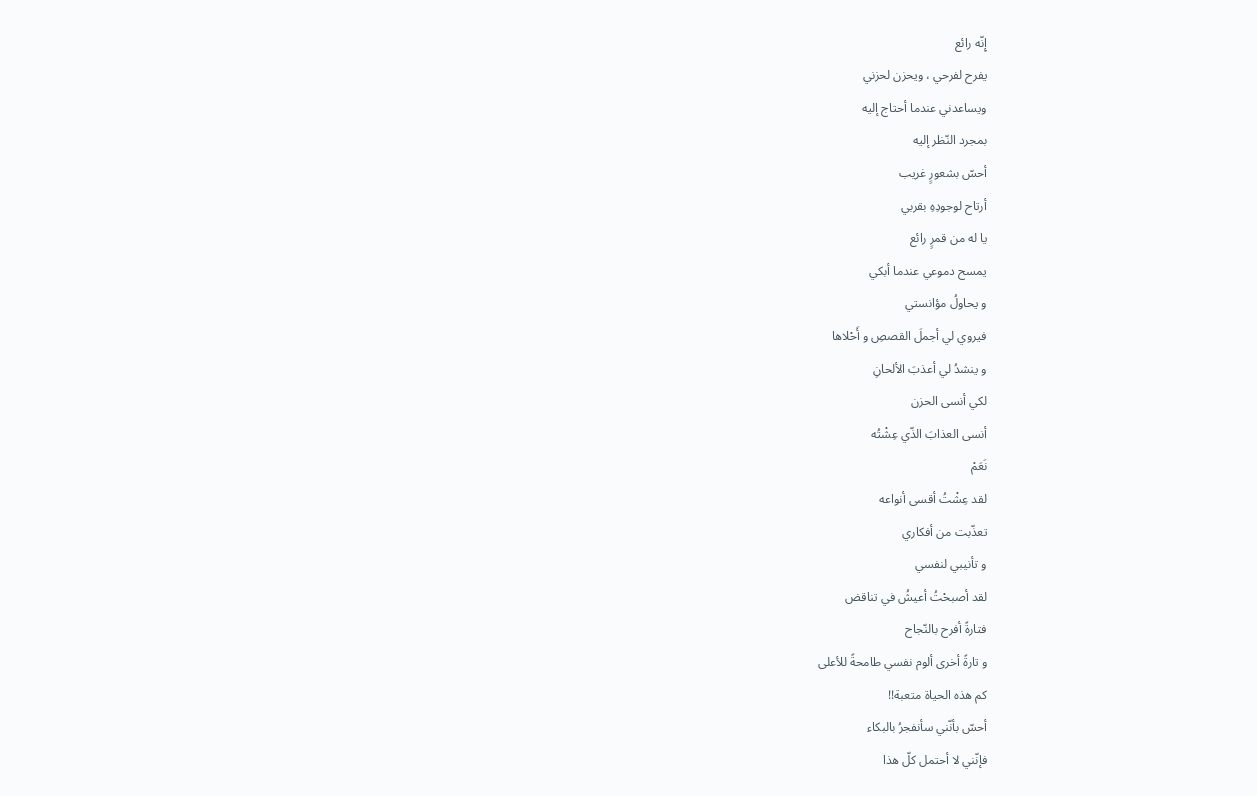إِنّه رائع
يفرح لفرحي ، ويحزن لحزني
ويساعدني عندما أحتاج إليه
بمجرد النّظر إليه
أحسّ بشعورٍ غريب
أرتاح لوجودِهِ بقربي
يا له من قمرٍ رائع
يمسح دموعي عندما أبكي
و يحاولُ مؤانستي
فيروي لي أجملَ القصصِ و أَحْلاها
و ينشدُ لي أعذبَ الألحانِ
لكي أنسى الحزن
أنسى العذابَ الذّي عِشْتُه
نَعَمْ
لقد عِشْتُ أقسى أنواعه
تعذّبت من أفكاري
و تأنيبي لنفسي
لقد أصبحْتُ أعيشُ في تناقض
فتارةً أفرح بالنّجاح
و تارةً أخرى ألوم نفسي طامحةً للأعلى
كم هذه الحياة متعبة!!
أحسّ بأنّني سأنفجرُ بالبكاء
فإنّني لا أحتمل كلّ هذا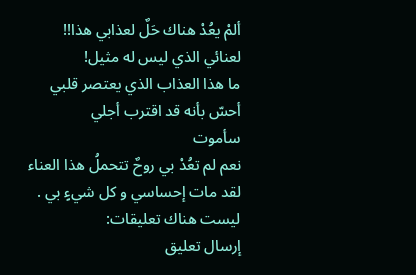ألمْ يعُدْ هناك حَلٌ لعذابي هذا!!
لعنائي الذي ليس له مثيل!
ما هذا العذاب الذي يعتصر قلبي
أحسّ بأنه قد اقترب أجلي
سأموت
نعم لم تعُدْ بي روحٌ تتحملُ هذا العناء
لقد مات إحساسي و كل شيءٍ بي .
ليست هناك تعليقات:
إرسال تعليق